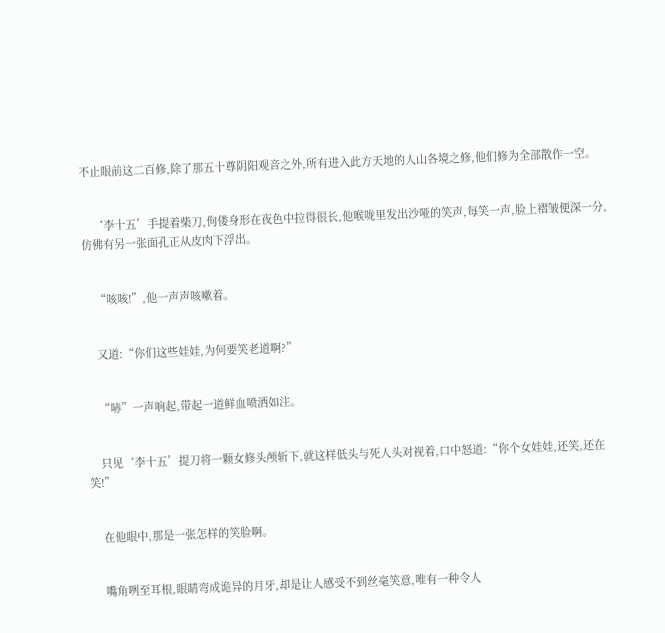不止眼前这二百修,除了那五十尊阴阳观音之外,所有进入此方天地的人山各境之修,他们修为全部散作一空。


    ‘李十五’手提着柴刀,佝偻身形在夜色中拉得很长,他喉咙里发出沙哑的笑声,每笑一声,脸上褶皱便深一分,仿佛有另一张面孔正从皮肉下浮出。


    “咳咳!”,他一声声咳嗽着。


    又道:“你们这些娃娃,为何要笑老道啊?”


    “哧”一声响起,带起一道鲜血喷洒如注。


    只见‘李十五’提刀将一颗女修头颅斩下,就这样低头与死人头对视着,口中怒道:“你个女娃娃,还笑,还在笑!”


    在他眼中,那是一张怎样的笑脸啊。


    嘴角咧至耳根,眼睛弯成诡异的月牙,却是让人感受不到丝毫笑意,唯有一种令人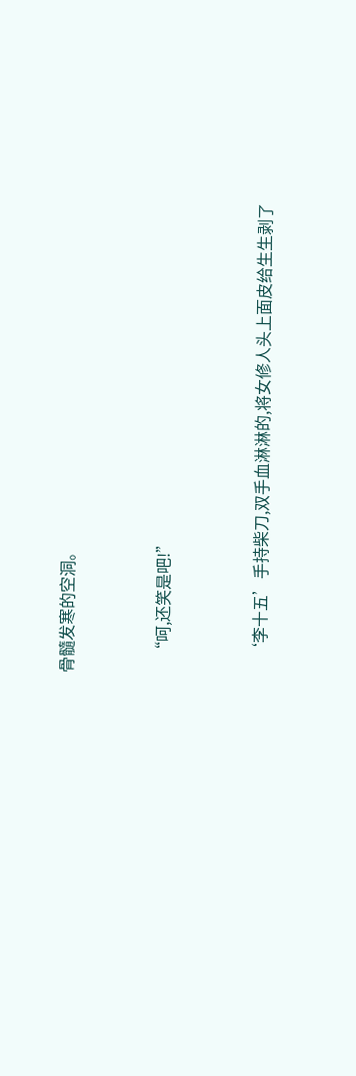骨髓发寒的空洞。


    “呵,还笑是吧!”


    ‘李十五’手持柴刀,双手血淋淋的,将女修人头上面皮给生生剥了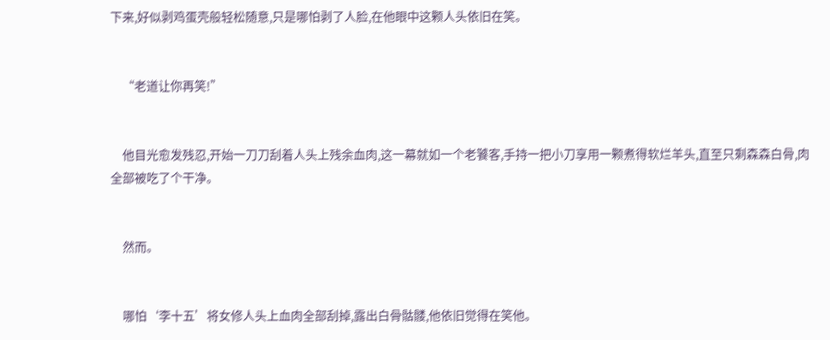下来,好似剥鸡蛋壳般轻松随意,只是哪怕剥了人脸,在他眼中这颗人头依旧在笑。


    “老道让你再笑!”


    他目光愈发残忍,开始一刀刀刮着人头上残余血肉,这一幕就如一个老饕客,手持一把小刀享用一颗煮得软烂羊头,直至只剩森森白骨,肉全部被吃了个干净。


    然而。


    哪怕‘李十五’将女修人头上血肉全部刮掉,露出白骨骷髅,他依旧觉得在笑他。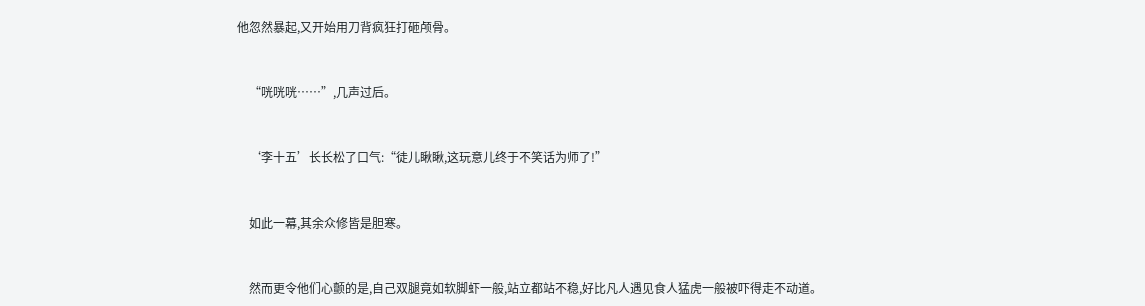他忽然暴起,又开始用刀背疯狂打砸颅骨。


    “咣咣咣……”,几声过后。


    ‘李十五’长长松了口气:“徒儿瞅瞅,这玩意儿终于不笑话为师了!”


    如此一幕,其余众修皆是胆寒。


    然而更令他们心颤的是,自己双腿竟如软脚虾一般,站立都站不稳,好比凡人遇见食人猛虎一般被吓得走不动道。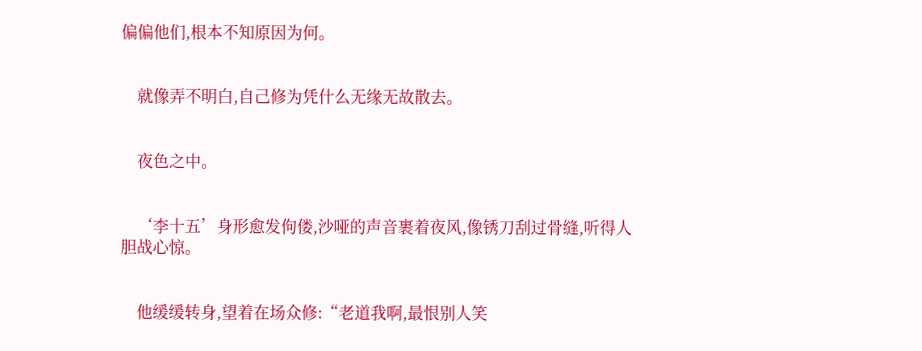偏偏他们,根本不知原因为何。


    就像弄不明白,自己修为凭什么无缘无故散去。


    夜色之中。


    ‘李十五’身形愈发佝偻,沙哑的声音裹着夜风,像锈刀刮过骨缝,听得人胆战心惊。


    他缓缓转身,望着在场众修:“老道我啊,最恨别人笑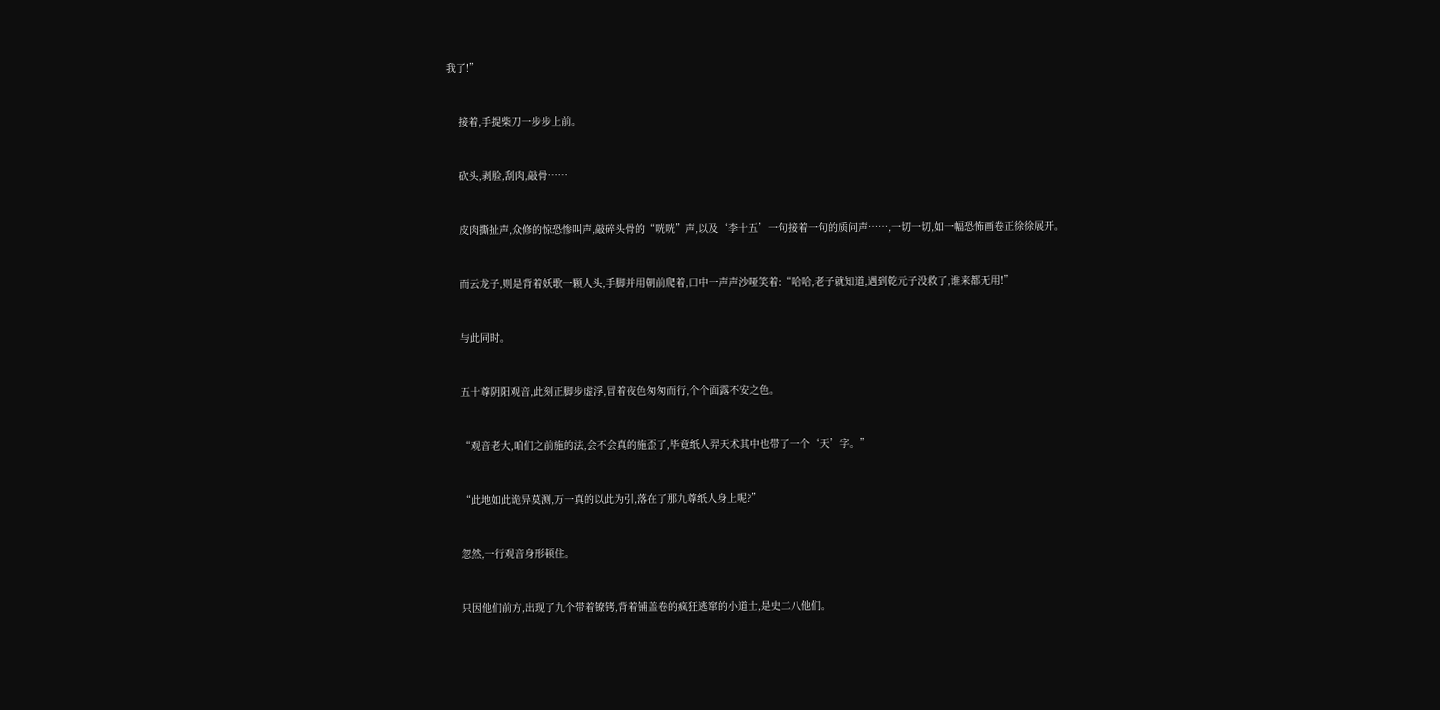我了!”


    接着,手提柴刀一步步上前。


    砍头,剥脸,刮肉,敲骨……


    皮肉撕扯声,众修的惊恐惨叫声,敲碎头骨的“咣咣”声,以及‘李十五’一句接着一句的质问声……,一切一切,如一幅恐怖画卷正徐徐展开。


    而云龙子,则是背着妖歌一颗人头,手脚并用朝前爬着,口中一声声沙哑笑着:“哈哈,老子就知道,遇到乾元子没救了,谁来都无用!”


    与此同时。


    五十尊阴阳观音,此刻正脚步虚浮,冒着夜色匆匆而行,个个面露不安之色。


    “观音老大,咱们之前施的法,会不会真的施歪了,毕竟纸人羿天术其中也带了一个‘天’字。”


    “此地如此诡异莫测,万一真的以此为引,落在了那九尊纸人身上呢?”


    忽然,一行观音身形顿住。


    只因他们前方,出现了九个带着镣铐,背着铺盖卷的疯狂逃窜的小道士,是史二八他们。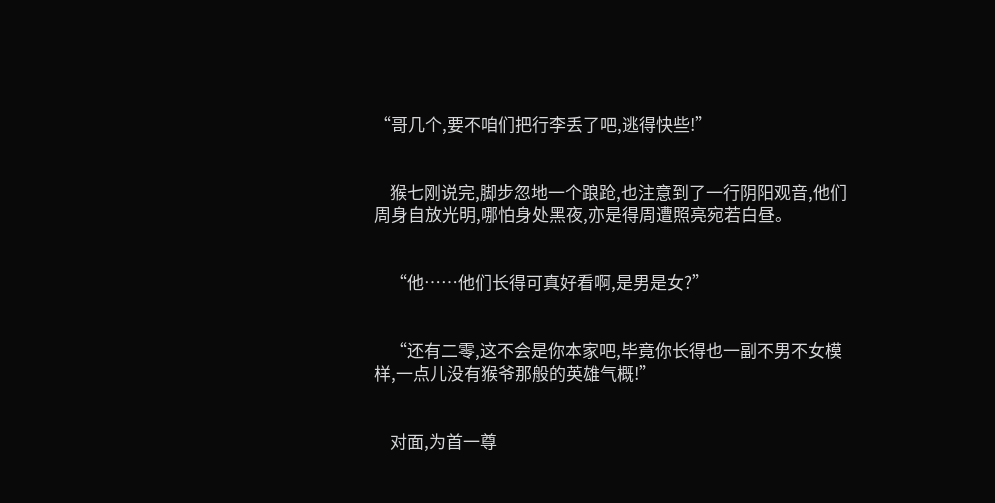“哥几个,要不咱们把行李丢了吧,逃得快些!”


    猴七刚说完,脚步忽地一个踉跄,也注意到了一行阴阳观音,他们周身自放光明,哪怕身处黑夜,亦是得周遭照亮宛若白昼。


    “他……他们长得可真好看啊,是男是女?”


    “还有二零,这不会是你本家吧,毕竟你长得也一副不男不女模样,一点儿没有猴爷那般的英雄气概!”


    对面,为首一尊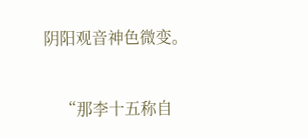阴阳观音神色微变。


    “那李十五称自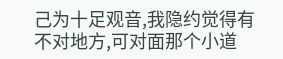己为十足观音,我隐约觉得有不对地方,可对面那个小道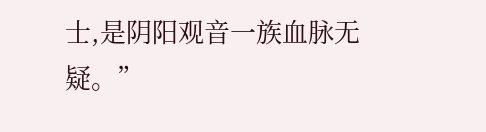士,是阴阳观音一族血脉无疑。”